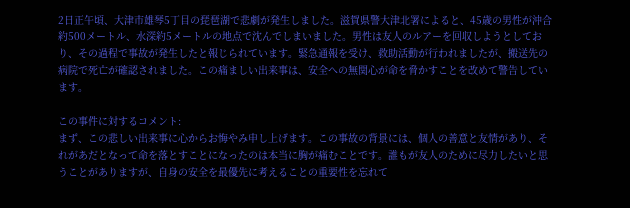2日正午頃、大津市雄琴5丁目の琵琶湖で悲劇が発生しました。滋賀県警大津北署によると、45歳の男性が沖合約500メートル、水深約5メートルの地点で沈んでしまいました。男性は友人のルアーを回収しようとしており、その過程で事故が発生したと報じられています。緊急通報を受け、救助活動が行われましたが、搬送先の病院で死亡が確認されました。この痛ましい出来事は、安全への無関心が命を脅かすことを改めて警告しています。

この事件に対するコメント:
まず、この悲しい出来事に心からお悔やみ申し上げます。この事故の背景には、個人の善意と友情があり、それがあだとなって命を落とすことになったのは本当に胸が痛むことです。誰もが友人のために尽力したいと思うことがありますが、自身の安全を最優先に考えることの重要性を忘れて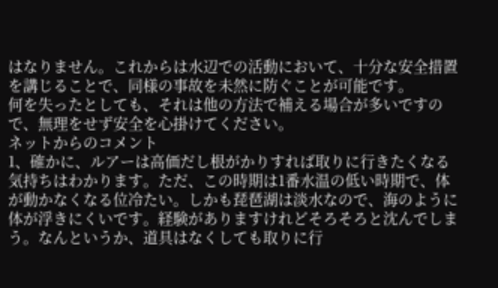はなりません。これからは水辺での活動において、十分な安全措置を講じることで、同様の事故を未然に防ぐことが可能です。
何を失ったとしても、それは他の方法で補える場合が多いですので、無理をせず安全を心掛けてください。
ネットからのコメント
1、確かに、ルアーは高価だし根がかりすれば取りに行きたくなる気持ちはわかります。ただ、この時期は1番水温の低い時期で、体が動かなくなる位冷たい。しかも琵琶湖は淡水なので、海のように体が浮きにくいです。経験がありますけれどそろそろと沈んでしまう。なんというか、道具はなくしても取りに行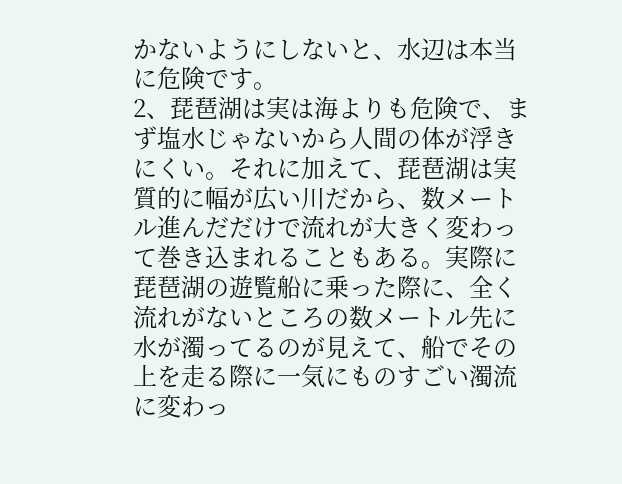かないようにしないと、水辺は本当に危険です。
2、琵琶湖は実は海よりも危険で、まず塩水じゃないから人間の体が浮きにくい。それに加えて、琵琶湖は実質的に幅が広い川だから、数メートル進んだだけで流れが大きく変わって巻き込まれることもある。実際に琵琶湖の遊覧船に乗った際に、全く流れがないところの数メートル先に水が濁ってるのが見えて、船でその上を走る際に一気にものすごい濁流に変わっ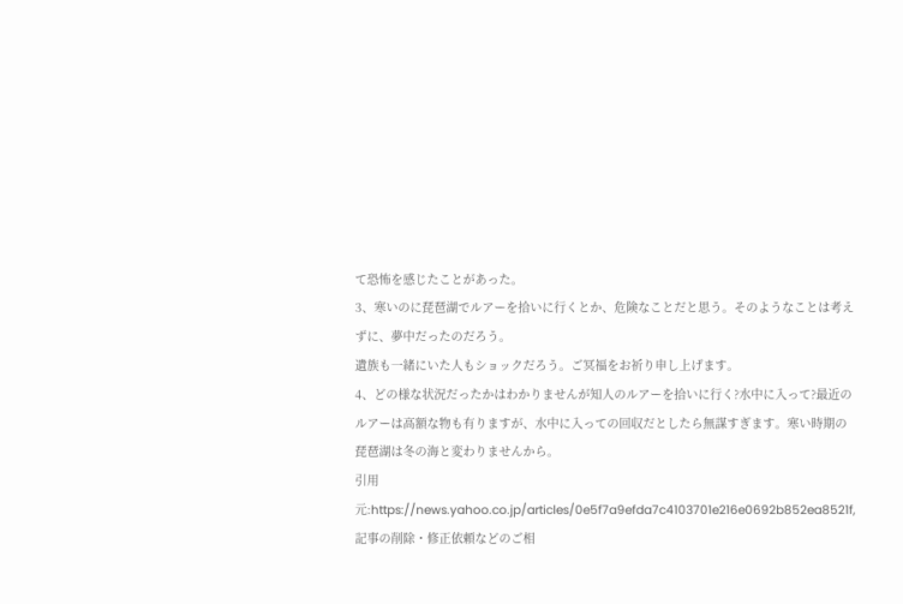て恐怖を感じたことがあった。
3、寒いのに琵琶湖でルアーを拾いに行くとか、危険なことだと思う。そのようなことは考えずに、夢中だったのだろう。
遺族も一緒にいた人もショックだろう。ご冥福をお祈り申し上げます。
4、どの様な状況だったかはわかりませんが知人のルアーを拾いに行く?水中に入って?最近のルアーは高額な物も有りますが、水中に入っての回収だとしたら無謀すぎます。寒い時期の琵琶湖は冬の海と変わりませんから。
引用元:https://news.yahoo.co.jp/articles/0e5f7a9efda7c4103701e216e0692b852ea8521f,記事の削除・修正依頼などのご相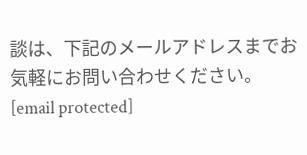談は、下記のメールアドレスまでお気軽にお問い合わせください。[email protected]